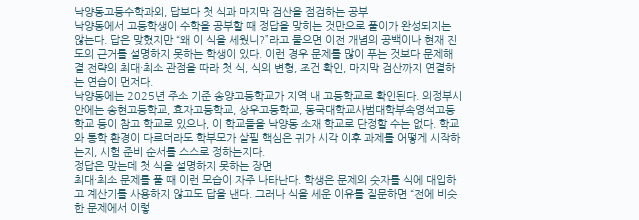낙양동고등수학과외, 답보다 첫 식과 마지막 검산을 점검하는 공부
낙양동에서 고등학생이 수학을 공부할 때 정답을 맞히는 것만으로 풀이가 완성되지는 않는다. 답은 맞혔지만 “왜 이 식을 세웠니?”라고 물으면 이전 개념의 공백이나 현재 진도의 근거를 설명하지 못하는 학생이 있다. 이런 경우 문제를 많이 푸는 것보다 문제해결 전략의 최대·최소 관점을 따라 첫 식, 식의 변형, 조건 확인, 마지막 검산까지 연결하는 연습이 먼저다.
낙양동에는 2025년 주소 기준 송양고등학교가 지역 내 고등학교로 확인된다. 의정부시 안에는 송현고등학교, 효자고등학교, 상우고등학교, 동국대학교사범대학부속영석고등학교 등이 참고 학교로 있으나, 이 학교들을 낙양동 소재 학교로 단정할 수는 없다. 학교와 통학 환경이 다르더라도 학부모가 살필 핵심은 귀가 시각 이후 과제를 어떻게 시작하는지, 시험 준비 순서를 스스로 정하는지다.
정답은 맞는데 첫 식을 설명하지 못하는 장면
최대·최소 문제를 풀 때 이런 모습이 자주 나타난다. 학생은 문제의 숫자를 식에 대입하고 계산기를 사용하지 않고도 답을 낸다. 그러나 식을 세운 이유를 질문하면 “전에 비슷한 문제에서 이렇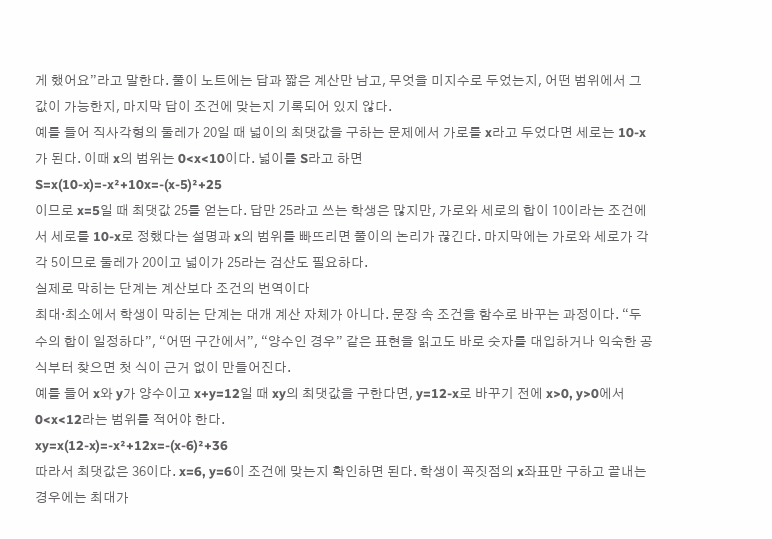게 했어요”라고 말한다. 풀이 노트에는 답과 짧은 계산만 남고, 무엇을 미지수로 두었는지, 어떤 범위에서 그 값이 가능한지, 마지막 답이 조건에 맞는지 기록되어 있지 않다.
예를 들어 직사각형의 둘레가 20일 때 넓이의 최댓값을 구하는 문제에서 가로를 x라고 두었다면 세로는 10-x가 된다. 이때 x의 범위는 0<x<10이다. 넓이를 S라고 하면
S=x(10-x)=-x²+10x=-(x-5)²+25
이므로 x=5일 때 최댓값 25를 얻는다. 답만 25라고 쓰는 학생은 많지만, 가로와 세로의 합이 10이라는 조건에서 세로를 10-x로 정했다는 설명과 x의 범위를 빠뜨리면 풀이의 논리가 끊긴다. 마지막에는 가로와 세로가 각각 5이므로 둘레가 20이고 넓이가 25라는 검산도 필요하다.
실제로 막히는 단계는 계산보다 조건의 번역이다
최대·최소에서 학생이 막히는 단계는 대개 계산 자체가 아니다. 문장 속 조건을 함수로 바꾸는 과정이다. “두 수의 합이 일정하다”, “어떤 구간에서”, “양수인 경우” 같은 표현을 읽고도 바로 숫자를 대입하거나 익숙한 공식부터 찾으면 첫 식이 근거 없이 만들어진다.
예를 들어 x와 y가 양수이고 x+y=12일 때 xy의 최댓값을 구한다면, y=12-x로 바꾸기 전에 x>0, y>0에서 0<x<12라는 범위를 적어야 한다.
xy=x(12-x)=-x²+12x=-(x-6)²+36
따라서 최댓값은 36이다. x=6, y=6이 조건에 맞는지 확인하면 된다. 학생이 꼭짓점의 x좌표만 구하고 끝내는 경우에는 최대가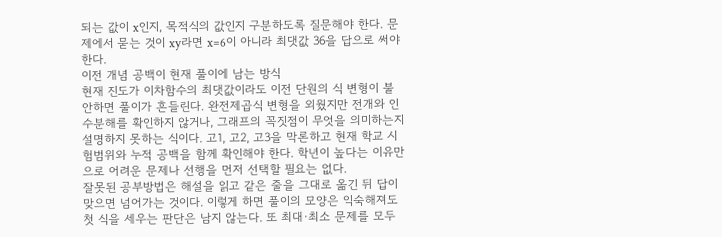되는 값이 x인지, 목적식의 값인지 구분하도록 질문해야 한다. 문제에서 묻는 것이 xy라면 x=6이 아니라 최댓값 36을 답으로 써야 한다.
이전 개념 공백이 현재 풀이에 남는 방식
현재 진도가 이차함수의 최댓값이라도 이전 단원의 식 변형이 불안하면 풀이가 흔들린다. 완전제곱식 변형을 외웠지만 전개와 인수분해를 확인하지 않거나, 그래프의 꼭짓점이 무엇을 의미하는지 설명하지 못하는 식이다. 고1, 고2, 고3을 막론하고 현재 학교 시험범위와 누적 공백을 함께 확인해야 한다. 학년이 높다는 이유만으로 어려운 문제나 선행을 먼저 선택할 필요는 없다.
잘못된 공부방법은 해설을 읽고 같은 줄을 그대로 옮긴 뒤 답이 맞으면 넘어가는 것이다. 이렇게 하면 풀이의 모양은 익숙해져도 첫 식을 세우는 판단은 남지 않는다. 또 최대·최소 문제를 모두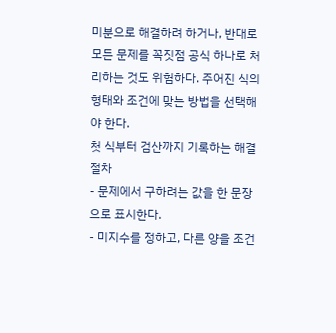미분으로 해결하려 하거나, 반대로 모든 문제를 꼭짓점 공식 하나로 처리하는 것도 위험하다. 주어진 식의 형태와 조건에 맞는 방법을 선택해야 한다.
첫 식부터 검산까지 기록하는 해결 절차
- 문제에서 구하려는 값을 한 문장으로 표시한다.
- 미지수를 정하고, 다른 양을 조건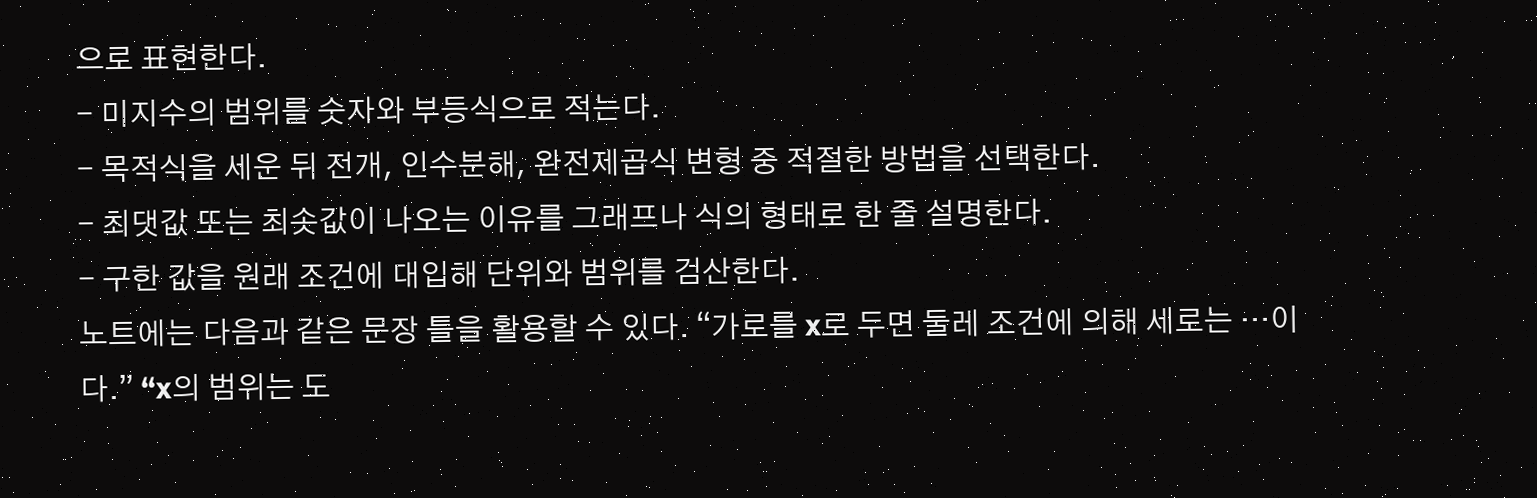으로 표현한다.
- 미지수의 범위를 숫자와 부등식으로 적는다.
- 목적식을 세운 뒤 전개, 인수분해, 완전제곱식 변형 중 적절한 방법을 선택한다.
- 최댓값 또는 최솟값이 나오는 이유를 그래프나 식의 형태로 한 줄 설명한다.
- 구한 값을 원래 조건에 대입해 단위와 범위를 검산한다.
노트에는 다음과 같은 문장 틀을 활용할 수 있다. “가로를 x로 두면 둘레 조건에 의해 세로는 …이다.” “x의 범위는 도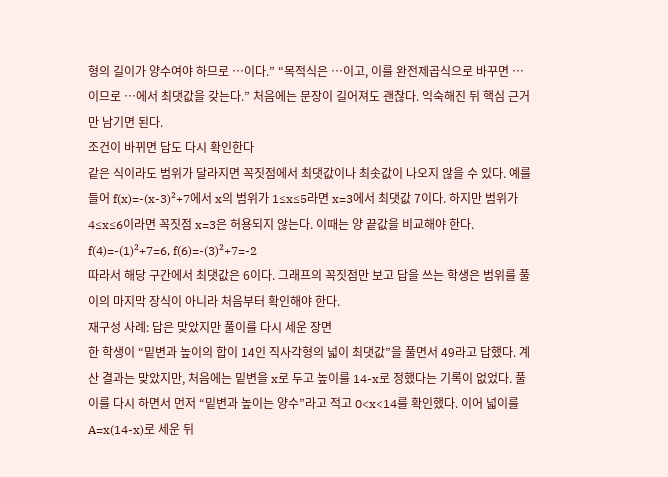형의 길이가 양수여야 하므로 …이다.” “목적식은 …이고, 이를 완전제곱식으로 바꾸면 …이므로 …에서 최댓값을 갖는다.” 처음에는 문장이 길어져도 괜찮다. 익숙해진 뒤 핵심 근거만 남기면 된다.
조건이 바뀌면 답도 다시 확인한다
같은 식이라도 범위가 달라지면 꼭짓점에서 최댓값이나 최솟값이 나오지 않을 수 있다. 예를 들어 f(x)=-(x-3)²+7에서 x의 범위가 1≤x≤5라면 x=3에서 최댓값 7이다. 하지만 범위가 4≤x≤6이라면 꼭짓점 x=3은 허용되지 않는다. 이때는 양 끝값을 비교해야 한다.
f(4)=-(1)²+7=6, f(6)=-(3)²+7=-2
따라서 해당 구간에서 최댓값은 6이다. 그래프의 꼭짓점만 보고 답을 쓰는 학생은 범위를 풀이의 마지막 장식이 아니라 처음부터 확인해야 한다.
재구성 사례: 답은 맞았지만 풀이를 다시 세운 장면
한 학생이 “밑변과 높이의 합이 14인 직사각형의 넓이 최댓값”을 풀면서 49라고 답했다. 계산 결과는 맞았지만, 처음에는 밑변을 x로 두고 높이를 14-x로 정했다는 기록이 없었다. 풀이를 다시 하면서 먼저 “밑변과 높이는 양수”라고 적고 0<x<14를 확인했다. 이어 넓이를 A=x(14-x)로 세운 뒤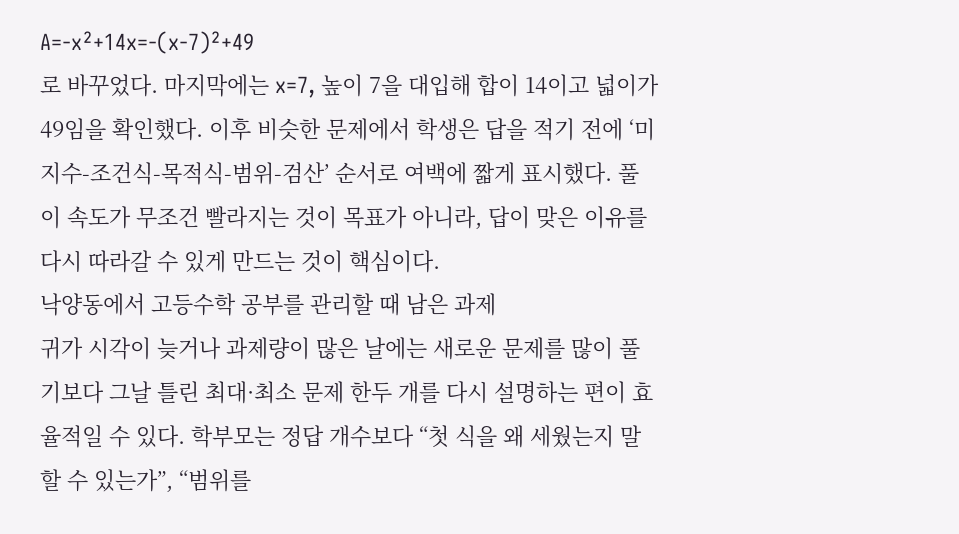A=-x²+14x=-(x-7)²+49
로 바꾸었다. 마지막에는 x=7, 높이 7을 대입해 합이 14이고 넓이가 49임을 확인했다. 이후 비슷한 문제에서 학생은 답을 적기 전에 ‘미지수-조건식-목적식-범위-검산’ 순서로 여백에 짧게 표시했다. 풀이 속도가 무조건 빨라지는 것이 목표가 아니라, 답이 맞은 이유를 다시 따라갈 수 있게 만드는 것이 핵심이다.
낙양동에서 고등수학 공부를 관리할 때 남은 과제
귀가 시각이 늦거나 과제량이 많은 날에는 새로운 문제를 많이 풀기보다 그날 틀린 최대·최소 문제 한두 개를 다시 설명하는 편이 효율적일 수 있다. 학부모는 정답 개수보다 “첫 식을 왜 세웠는지 말할 수 있는가”, “범위를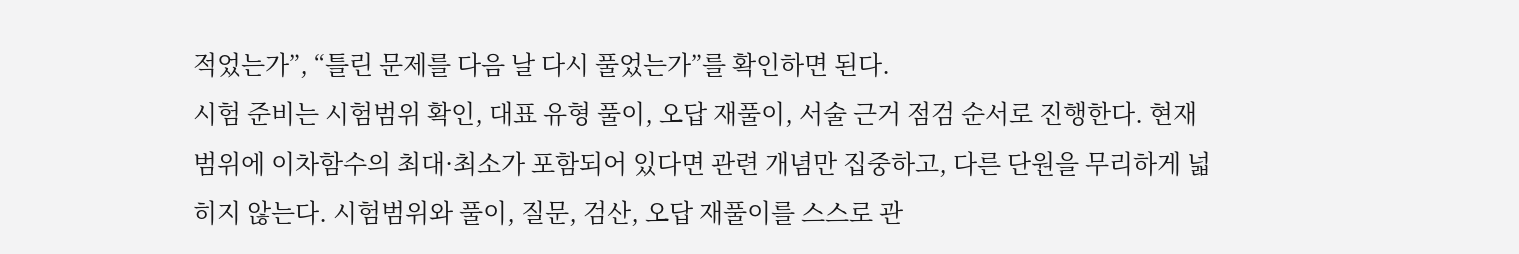적었는가”, “틀린 문제를 다음 날 다시 풀었는가”를 확인하면 된다.
시험 준비는 시험범위 확인, 대표 유형 풀이, 오답 재풀이, 서술 근거 점검 순서로 진행한다. 현재 범위에 이차함수의 최대·최소가 포함되어 있다면 관련 개념만 집중하고, 다른 단원을 무리하게 넓히지 않는다. 시험범위와 풀이, 질문, 검산, 오답 재풀이를 스스로 관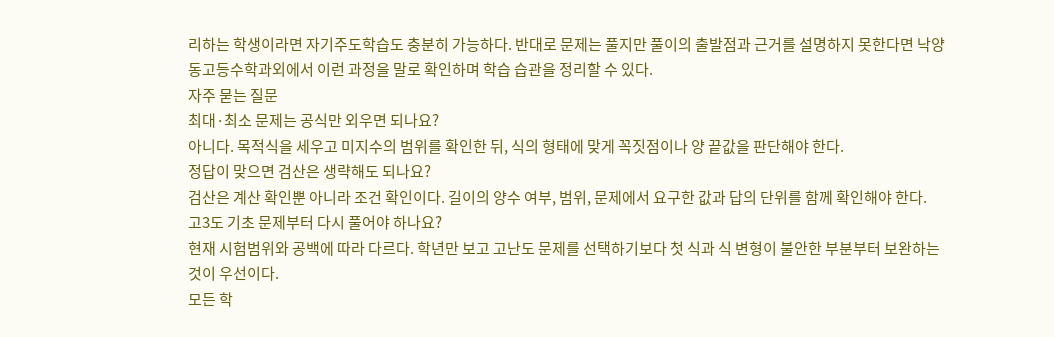리하는 학생이라면 자기주도학습도 충분히 가능하다. 반대로 문제는 풀지만 풀이의 출발점과 근거를 설명하지 못한다면 낙양동고등수학과외에서 이런 과정을 말로 확인하며 학습 습관을 정리할 수 있다.
자주 묻는 질문
최대·최소 문제는 공식만 외우면 되나요?
아니다. 목적식을 세우고 미지수의 범위를 확인한 뒤, 식의 형태에 맞게 꼭짓점이나 양 끝값을 판단해야 한다.
정답이 맞으면 검산은 생략해도 되나요?
검산은 계산 확인뿐 아니라 조건 확인이다. 길이의 양수 여부, 범위, 문제에서 요구한 값과 답의 단위를 함께 확인해야 한다.
고3도 기초 문제부터 다시 풀어야 하나요?
현재 시험범위와 공백에 따라 다르다. 학년만 보고 고난도 문제를 선택하기보다 첫 식과 식 변형이 불안한 부분부터 보완하는 것이 우선이다.
모든 학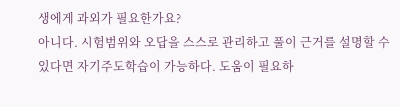생에게 과외가 필요한가요?
아니다. 시험범위와 오답을 스스로 관리하고 풀이 근거를 설명할 수 있다면 자기주도학습이 가능하다. 도움이 필요하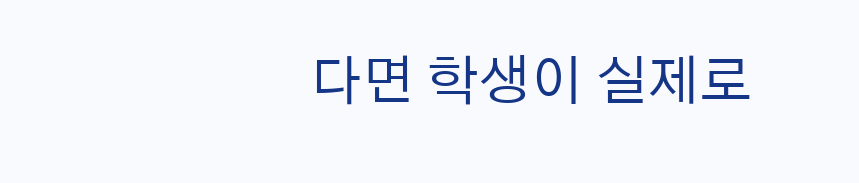다면 학생이 실제로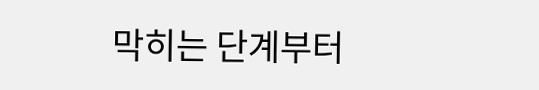막히는 단계부터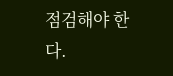점검해야 한다.